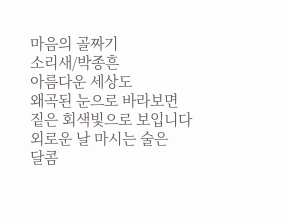마음의 골짜기
소리새/박종흔
아름다운 세상도
왜곡된 눈으로 바라보면
짙은 회색빛으로 보입니다
외로운 날 마시는 술은
달콤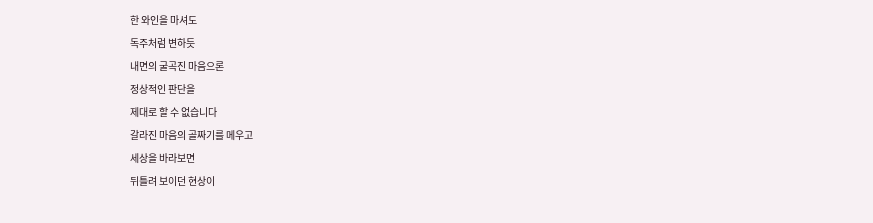한 와인을 마셔도
독주처럼 변하듯
내면의 굴곡진 마음으론
정상적인 판단을
제대로 할 수 없습니다
갈라진 마음의 골짜기를 메우고
세상을 바라보면
뒤틀려 보이던 현상이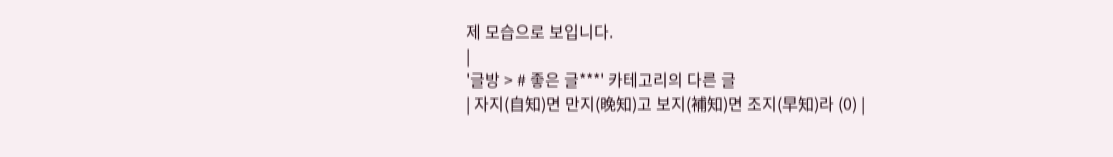제 모습으로 보입니다.
|
'글방 > # 좋은 글***' 카테고리의 다른 글
| 자지(自知)면 만지(晩知)고 보지(補知)면 조지(早知)라 (0) |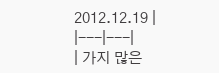2012.12.19 |
|---|---|
| 가지 많은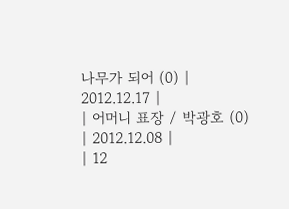나무가 되어 (0) | 2012.12.17 |
| 어머니 표장 / 박광호 (0) | 2012.12.08 |
| 12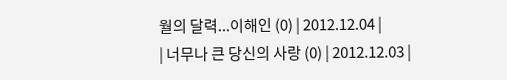월의 달력...이해인 (0) | 2012.12.04 |
| 너무나 큰 당신의 사랑 (0) | 2012.12.03 |